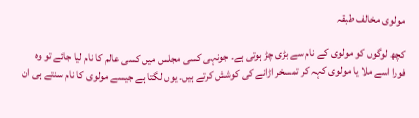مولوی مخالف طبقہ

کچھ لوگوں کو مولوی کے نام سے بڑی چڑ ہوتی ہے۔ جونہی کسی مجلس میں کسی عالم کا نام لیا جائے تو وہ فورا اسے ملا یا مولوی کہہ کر تمسخر اڑانے کی کوشش کرتے ہیں۔ یوں لگتا ہے جیسے مولوی کا نام سنتے ہی ان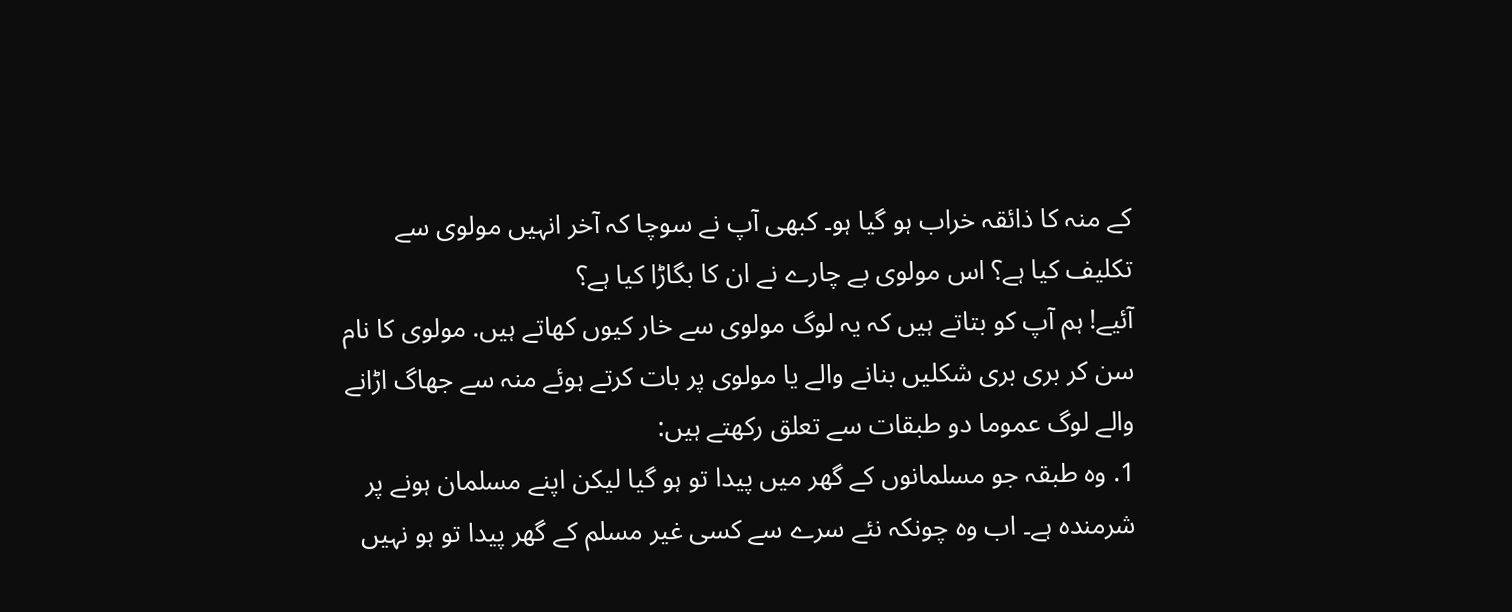کے منہ کا ذائقہ خراب ہو گیا ہو۔ کبھی آپ نے سوچا کہ آخر انہیں مولوی سے تکلیف کیا ہے؟ اس مولوی بے چارے نے ان کا بگاڑا کیا ہے؟
آئیے! ہم آپ کو بتاتے ہیں کہ یہ لوگ مولوی سے خار کیوں کھاتے ہیں. مولوی کا نام سن کر بری بری شکلیں بنانے والے یا مولوی پر بات کرتے ہوئے منہ سے جھاگ اڑانے والے لوگ عموما دو طبقات سے تعلق رکھتے ہیں:
1. وہ طبقہ جو مسلمانوں کے گھر میں پیدا تو ہو گیا لیکن اپنے مسلمان ہونے پر شرمندہ ہے۔ اب وہ چونکہ نئے سرے سے کسی غیر مسلم کے گھر پیدا تو ہو نہیں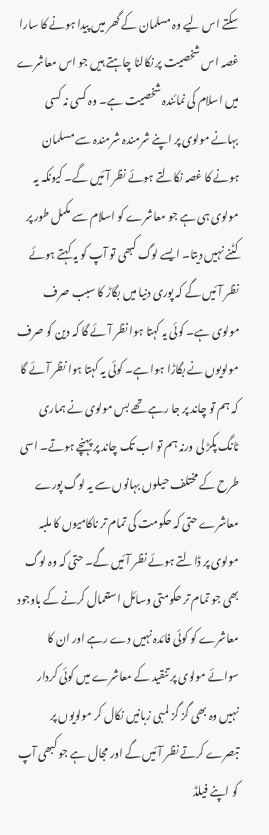سکتے اس لیے وہ مسلمان کے گھر میں پیدا ہونے کا سارا غصہ اس شخصیت پر نکالنا چاہتے ہیں جو اس معاشرے میں اسلام کی نمائندہ شخصیت ہے۔ وہ کسی نہ کسی بہانے مولوی پر اپنے شرمندہ شرمندہ سے مسلمان ہونے کا غصہ نکالتے ہوئے نظر آئیں گے۔ کیونکہ یہ مولوی ہی ہے جو معاشرے کو اسلام سے مکمل طور پر کٹنے نہیں دیتا۔ ایسے لوگ کبھی تو آپ کو یہ کہتے ہوئے نظر آئیں گے کہ پوری دنیا میں بگاڑ کا سبب صرف مولوی ہے۔ کوئی یہ کہتا ہوا نظر آئے گا کہ دین کو صرف مولویوں نے بگاڑا ہوا ہے۔ کوئی یہ کہتا ہوا نظر آئے گا کہ ہم تو چاند پر جا رہے تھے بس مولوی نے ہماری ٹانگ پکڑ لی ورنہ ہم تو اب تک چاند پر پہنچے ہوتے۔ اسی طرح کے مختلف حیلوں بہانوں سے یہ لوگ پورے معاشرے حتی کہ حکومت کی تمام تر ناکامیوں کا ملبہ مولوی پر ڈالتے ہوئے نظر آئیں گے۔ حتی کہ وہ لوگ بھی جو تمام تر حکومتی وسائل استعمال کرنے کے باوجود معاشرے کو کوئی فائدہ نہیں دے رہے اور ان کا سوائے مولوی پر تنقید کے معاشرے میں کوئی کردار نہیں وہ بھی گز گز لمبی زبانیں نکال کر مولویوں پر تبصرے کرتے نظر آئیں گے اور مجال ہے جو کبھی آپ کو اپنے فیلڈ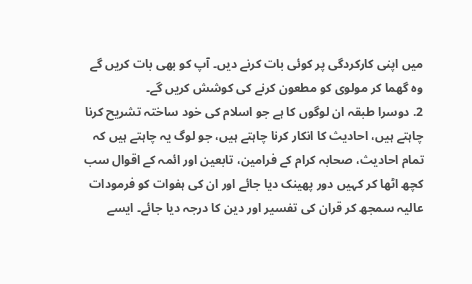میں اپنی کارکردگی پر کوئی بات کرنے دیں۔ آپ کو بھی بات کریں گے وہ گھما کر مولوی کو مطعون کرنے کی کوشش کریں گے۔
2. دوسرا طبقہ ان لوگوں کا ہے جو اسلام کی خود ساختہ تشریح کرنا چاہتے ہیں، احادیث کا انکار کرنا چاہتے ہیں، جو لوگ یہ چاہتے ہیں کہ تمام احادیث، صحابہ کرام کے فرامین، تابعین اور ائمہ کے اقوال سب کچھ اٹھا کر کہیں دور پھینک دیا جائے اور ان کی ہفوات کو فرمودات عالیہ سمجھ کر قران کی تفسیر اور دین کا درجہ دیا جائے۔ ایسے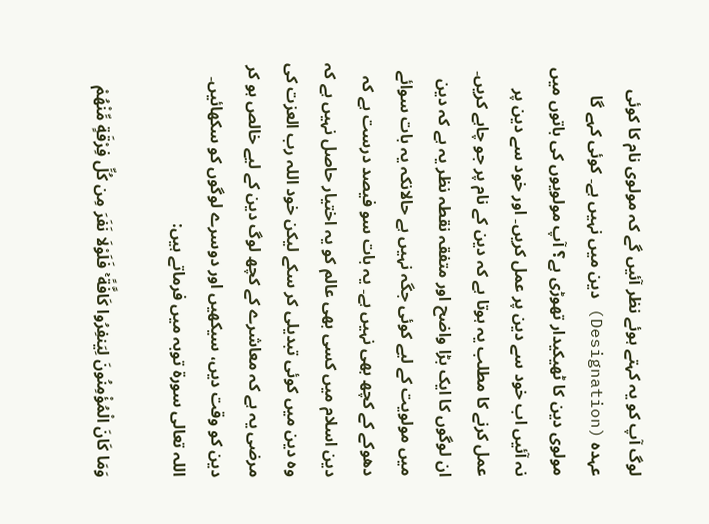لوگ آپ کو یہ کہتے ہوئے نظر آئیں گے کہ مولوی نام کا کوئی عہدہ (Designation) دین میں نہیں ہے۔ کوئی کہے گا مولوی دین کا ٹھیکیدار تھوڑی ہے؟ آپ مولویوں کی باتوں میں نہ آئیں اب خود سے دین پر عمل کریں۔ اور خود سے دین پر عمل کرنے کا مطلب یہ ہوتا ہے کہ دین کے نام پر جو چاہے کریں۔ ان لوگوں کا ایک بڑا واضح اور متفقہ نقطہ نظر یہ ہے کہ دین میں مولویت کے لیے کوئی جگہ نہیں ہے حالانکہ یہ بات سوائے دھوکے کے کچھ بھی نہیں ہے۔ یہ بات سو فیصد درست ہے کہ دین اسلام میں کسی بھی عالم کو یہ اختیار حاصل نہیں ہے کہ وہ دین میں کوئی تبدیلی کر سکے لیکن خود اللہ رب العزت کی مرضی یہ ہے کہ معاشرے کے کچھ لوگ دین کے لیے خالص ہو کر دین کو وقت دیں، سیکھیں اور دوسرے لوگوں کو سکھائیں۔ اللہ تعالی سورۃ توبہ میں فرماتے ہیں:

وَمَا كَانَ الْمُؤْمِنُونَ لِيَنفِرُوا كَافَّةً ۚ فَلَوْلَا نَفَرَ مِن كُلِّ فِرْقَةٍ مِّنْهُمْ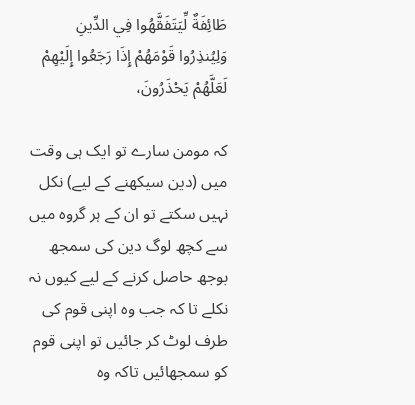طَائِفَةٌ لِّيَتَفَقَّهُوا فِي الدِّينِ وَلِيُنذِرُوا قَوْمَهُمْ إِذَا رَجَعُوا إِلَيْهِمْ لَعَلَّهُمْ يَحْذَرُونَ،

کہ مومن سارے تو ایک ہی وقت میں (دین سیکھنے کے لیے) نکل نہیں سکتے تو ان کے ہر گروہ میں سے کچھ لوگ دین کی سمجھ بوجھ حاصل کرنے کے لیے کیوں نہ نکلے تا کہ جب وہ اپنی قوم کی طرف لوٹ کر جائیں تو اپنی قوم کو سمجھائیں تاکہ وہ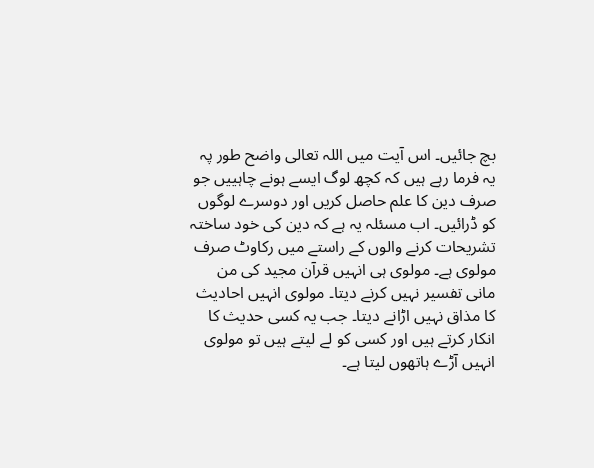بچ جائیں۔ اس آیت میں اللہ تعالی واضح طور پہ یہ فرما رہے ہیں کہ کچھ لوگ ایسے ہونے چاہییں جو صرف دین کا علم حاصل کریں اور دوسرے لوگوں کو ڈرائیں۔ اب مسئلہ یہ ہے کہ دین کی خود ساختہ تشریحات کرنے والوں کے راستے میں رکاوٹ صرف مولوی ہے۔ مولوی ہی انہیں قرآن مجید کی من مانی تفسیر نہیں کرنے دیتا۔ مولوی انہیں احادیث کا مذاق نہیں اڑانے دیتا۔ جب یہ کسی حدیث کا انکار کرتے ہیں اور کسی کو لے لیتے ہیں تو مولوی انہیں آڑے ہاتھوں لیتا ہے۔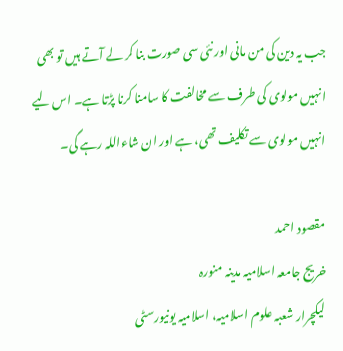جب یہ دین کی من مانی اور نئی سی صورت بنا کر لے آتے ہیں تو بھی انہیں مولوی کی طرف سے مخالفت کا سامنا کرنا پڑتا ہے۔ اس لیے انہیں مولوی سے تکلیف تھی، ہے اور ان شاءاللہ رہے گی۔

مقصود احمد
خریج جامعہ اسلامیہ مدینہ منورہ
لیکچرار شعبہ علوم اسلامیہ، اسلامیہ یونیورسٹی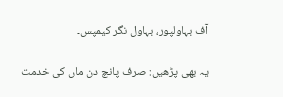آف بہاولپور، بہاول نگر کیمپس۔

یہ بھی پڑھیں: صرف پانچ دن ماں کی خدمت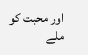اور محبت کو ملے